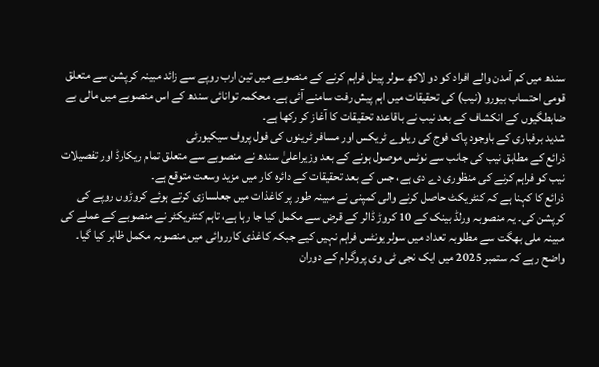سندھ میں کم آمدن والے افراد کو دو لاکھ سولر پینل فراہم کرنے کے منصوبے میں تین ارب روپے سے زائد مبینہ کرپشن سے متعلق قومی احتساب بیورو (نیب) کی تحقیقات میں اہم پیش رفت سامنے آئی ہے۔ محکمہ توانائی سندھ کے اس منصوبے میں مالی بے ضابطگیوں کے انکشاف کے بعد نیب نے باقاعدہ تحقیقات کا آغاز کر رکھا ہے۔
شدید برفباری کے باوجود پاک فوج کی ریلوے ٹریکس اور مسافر ٹرینوں کی فول پروف سیکیورٹی
ذرائع کے مطابق نیب کی جانب سے نوٹس موصول ہونے کے بعد وزیراعلیٰ سندھ نے منصوبے سے متعلق تمام ریکارڈ اور تفصیلات نیب کو فراہم کرنے کی منظوری دے دی ہے، جس کے بعد تحقیقات کے دائرہ کار میں مزید وسعت متوقع ہے۔
ذرائع کا کہنا ہے کہ کنٹریکٹ حاصل کرنے والی کمپنی نے مبینہ طور پر کاغذات میں جعلسازی کرتے ہوئے کروڑوں روپے کی کرپشن کی۔ یہ منصوبہ ورلڈ بینک کے 10 کروڑ ڈالر کے قرض سے مکمل کیا جا رہا ہے، تاہم کنٹریکٹر نے منصوبے کے عملے کی مبینہ ملی بھگت سے مطلوبہ تعداد میں سولر یونٹس فراہم نہیں کیے جبکہ کاغذی کارروائی میں منصوبہ مکمل ظاہر کیا گیا۔
واضح رہے کہ ستمبر 2025 میں ایک نجی ٹی وی پروگرام کے دوران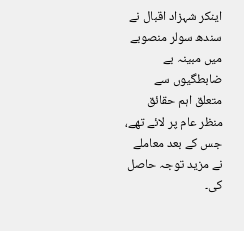اینکر شہزاد اقبال نے سندھ سولر منصوبے میں مبینہ بے ضابطگیوں سے متعلق اہم حقائق منظر عام پر لائے تھے، جس کے بعد معاملے نے مزید توجہ حاصل کی۔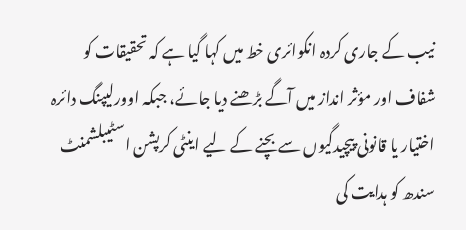نیب کے جاری کردہ انکوائری خط میں کہا گیا ہے کہ تحقیقات کو شفاف اور مؤثر انداز میں آگے بڑھنے دیا جائے، جبکہ اوورلیپنگ دائرہ اختیار یا قانونی پیچیدگیوں سے بچنے کے لیے اینٹی کرپشن اسٹیبلشمنٹ سندھ کو ہدایت کی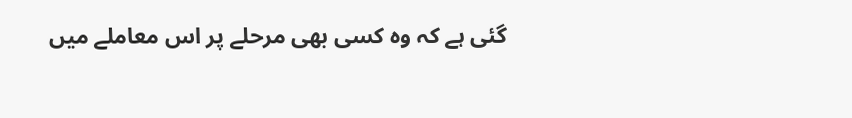گئی ہے کہ وہ کسی بھی مرحلے پر اس معاملے میں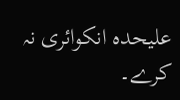علیحدہ انکوائری نہ کرے۔